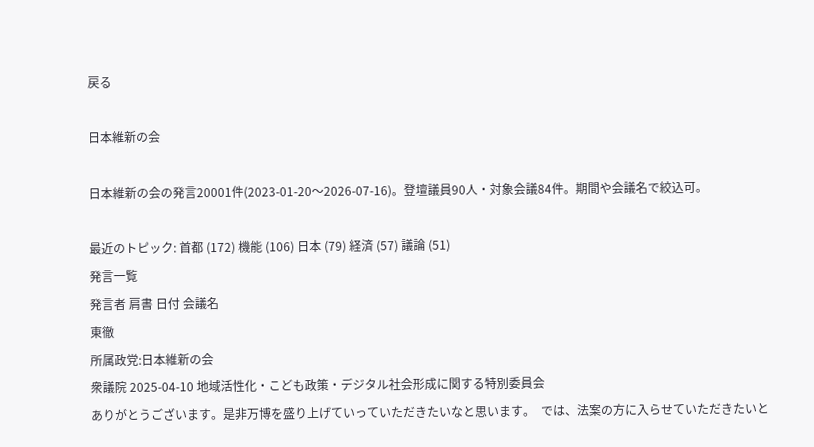戻る

日本維新の会

日本維新の会の発言20001件(2023-01-20〜2026-07-16)。登壇議員90人・対象会議84件。期間や会議名で絞込可。

最近のトピック: 首都 (172) 機能 (106) 日本 (79) 経済 (57) 議論 (51)
発言一覧
発言者 肩書 日付 会議名
東徹
所属政党:日本維新の会
衆議院 2025-04-10 地域活性化・こども政策・デジタル社会形成に関する特別委員会
ありがとうございます。是非万博を盛り上げていっていただきたいなと思います。  では、法案の方に入らせていただきたいと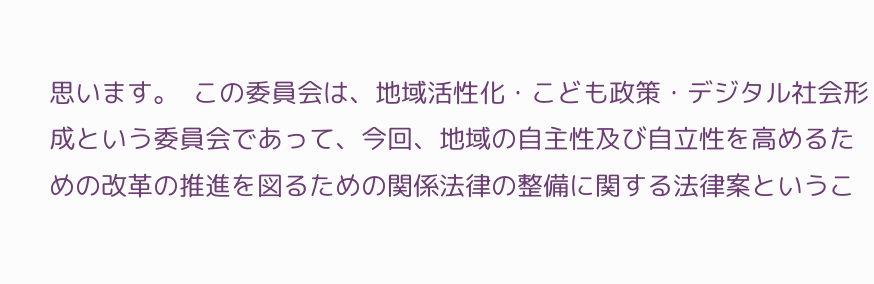思います。  この委員会は、地域活性化・こども政策・デジタル社会形成という委員会であって、今回、地域の自主性及び自立性を高めるための改革の推進を図るための関係法律の整備に関する法律案というこ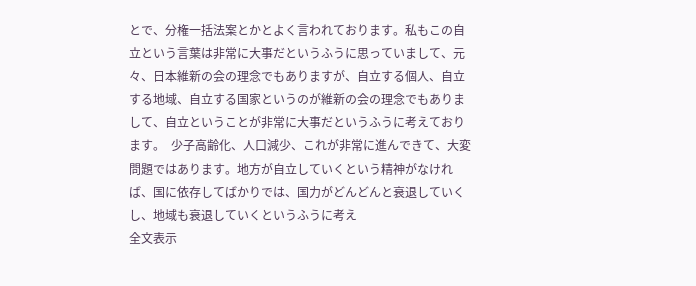とで、分権一括法案とかとよく言われております。私もこの自立という言葉は非常に大事だというふうに思っていまして、元々、日本維新の会の理念でもありますが、自立する個人、自立する地域、自立する国家というのが維新の会の理念でもありまして、自立ということが非常に大事だというふうに考えております。  少子高齢化、人口減少、これが非常に進んできて、大変問題ではあります。地方が自立していくという精神がなければ、国に依存してばかりでは、国力がどんどんと衰退していくし、地域も衰退していくというふうに考え
全文表示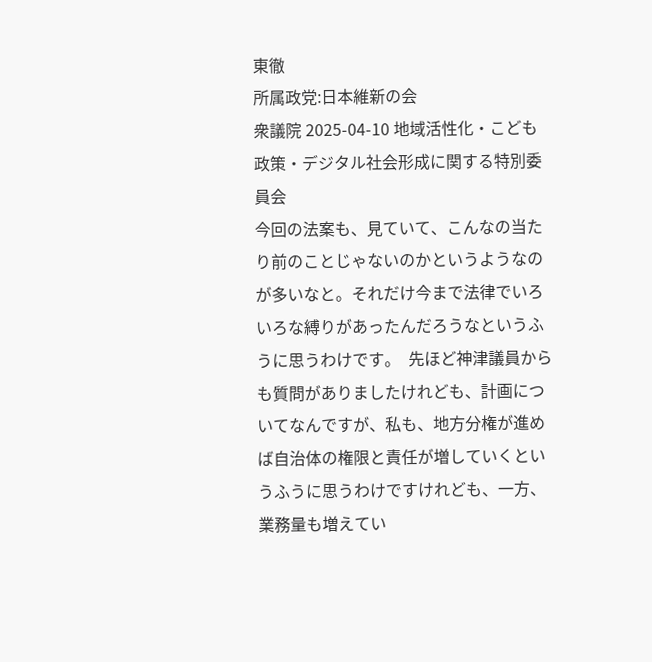東徹
所属政党:日本維新の会
衆議院 2025-04-10 地域活性化・こども政策・デジタル社会形成に関する特別委員会
今回の法案も、見ていて、こんなの当たり前のことじゃないのかというようなのが多いなと。それだけ今まで法律でいろいろな縛りがあったんだろうなというふうに思うわけです。  先ほど神津議員からも質問がありましたけれども、計画についてなんですが、私も、地方分権が進めば自治体の権限と責任が増していくというふうに思うわけですけれども、一方、業務量も増えてい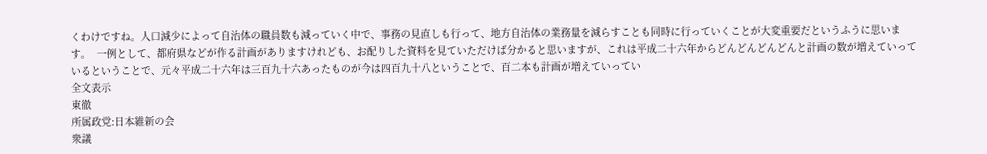くわけですね。人口減少によって自治体の職員数も減っていく中で、事務の見直しも行って、地方自治体の業務量を減らすことも同時に行っていくことが大変重要だというふうに思います。  一例として、都府県などが作る計画がありますけれども、お配りした資料を見ていただけば分かると思いますが、これは平成二十六年からどんどんどんどんと計画の数が増えていっているということで、元々平成二十六年は三百九十六あったものが今は四百九十八ということで、百二本も計画が増えていってい
全文表示
東徹
所属政党:日本維新の会
衆議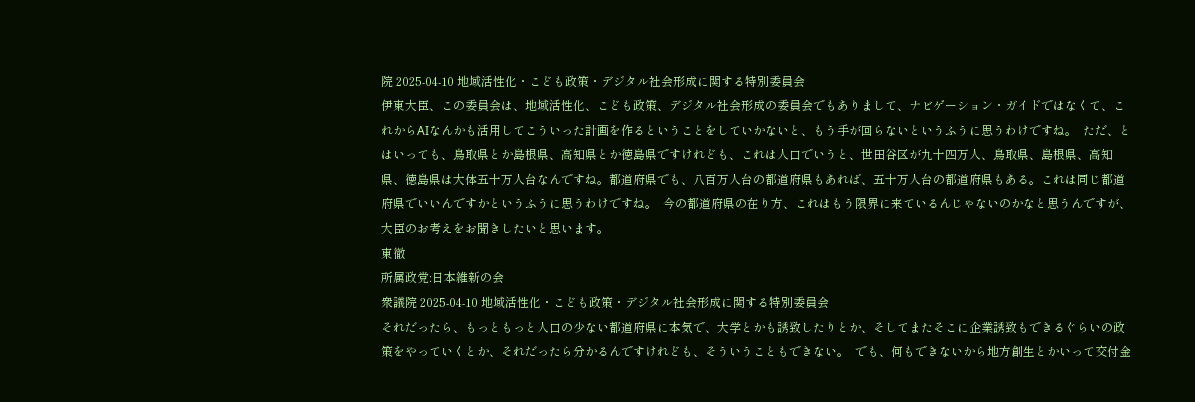院 2025-04-10 地域活性化・こども政策・デジタル社会形成に関する特別委員会
伊東大臣、この委員会は、地域活性化、こども政策、デジタル社会形成の委員会でもありまして、ナビゲーション・ガイドではなくて、これからAIなんかも活用してこういった計画を作るということをしていかないと、もう手が回らないというふうに思うわけですね。  ただ、とはいっても、鳥取県とか島根県、高知県とか徳島県ですけれども、これは人口でいうと、世田谷区が九十四万人、鳥取県、島根県、高知県、徳島県は大体五十万人台なんですね。都道府県でも、八百万人台の都道府県もあれば、五十万人台の都道府県もある。これは同じ都道府県でいいんですかというふうに思うわけですね。  今の都道府県の在り方、これはもう限界に来ているんじゃないのかなと思うんですが、大臣のお考えをお聞きしたいと思います。
東徹
所属政党:日本維新の会
衆議院 2025-04-10 地域活性化・こども政策・デジタル社会形成に関する特別委員会
それだったら、もっともっと人口の少ない都道府県に本気で、大学とかも誘致したりとか、そしてまたそこに企業誘致もできるぐらいの政策をやっていくとか、それだったら分かるんですけれども、そういうこともできない。  でも、何もできないから地方創生とかいって交付金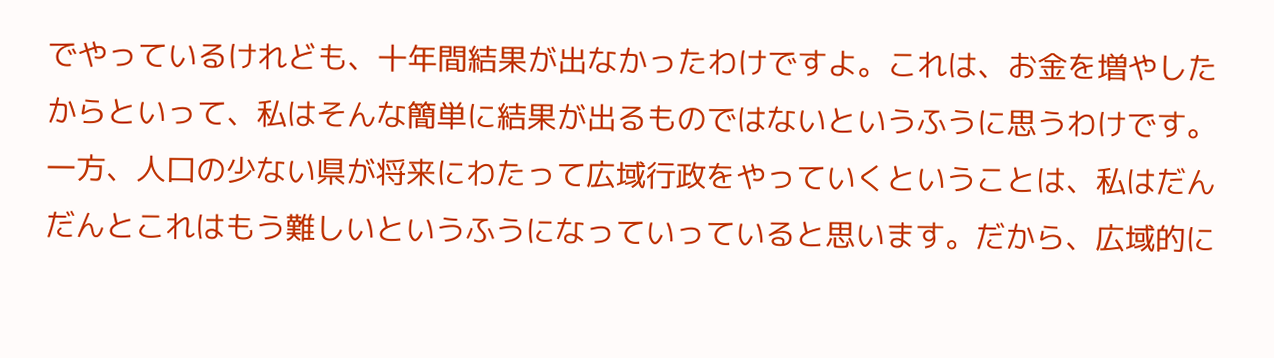でやっているけれども、十年間結果が出なかったわけですよ。これは、お金を増やしたからといって、私はそんな簡単に結果が出るものではないというふうに思うわけです。  一方、人口の少ない県が将来にわたって広域行政をやっていくということは、私はだんだんとこれはもう難しいというふうになっていっていると思います。だから、広域的に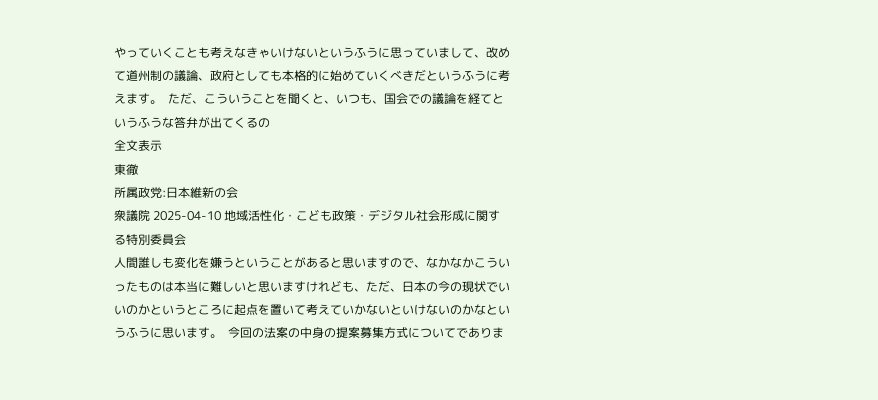やっていくことも考えなきゃいけないというふうに思っていまして、改めて道州制の議論、政府としても本格的に始めていくべきだというふうに考えます。  ただ、こういうことを聞くと、いつも、国会での議論を経てというふうな答弁が出てくるの
全文表示
東徹
所属政党:日本維新の会
衆議院 2025-04-10 地域活性化・こども政策・デジタル社会形成に関する特別委員会
人間誰しも変化を嫌うということがあると思いますので、なかなかこういったものは本当に難しいと思いますけれども、ただ、日本の今の現状でいいのかというところに起点を置いて考えていかないといけないのかなというふうに思います。  今回の法案の中身の提案募集方式についてでありま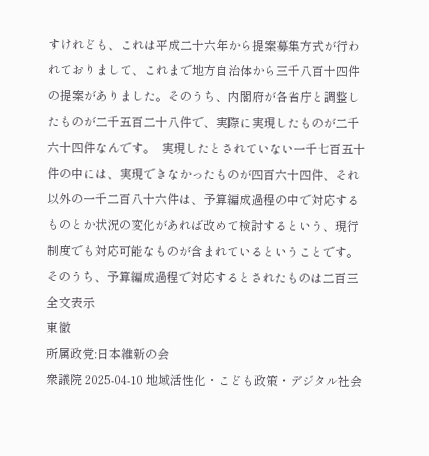すけれども、これは平成二十六年から提案募集方式が行われておりまして、これまで地方自治体から三千八百十四件の提案がありました。そのうち、内閣府が各省庁と調整したものが二千五百二十八件で、実際に実現したものが二千六十四件なんです。  実現したとされていない一千七百五十件の中には、実現できなかったものが四百六十四件、それ以外の一千二百八十六件は、予算編成過程の中で対応するものとか状況の変化があれば改めて検討するという、現行制度でも対応可能なものが含まれているということです。  そのうち、予算編成過程で対応するとされたものは二百三
全文表示
東徹
所属政党:日本維新の会
衆議院 2025-04-10 地域活性化・こども政策・デジタル社会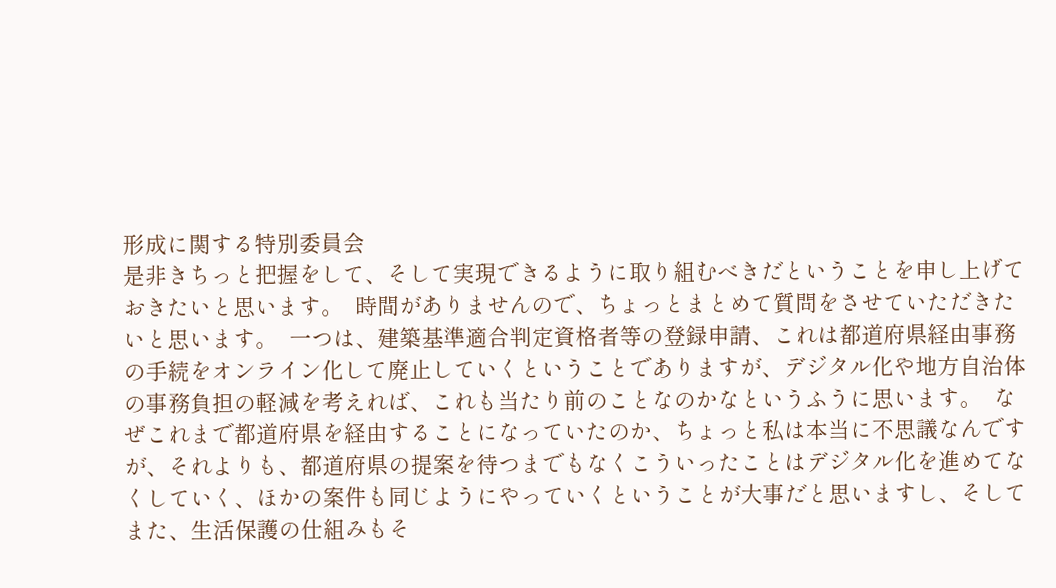形成に関する特別委員会
是非きちっと把握をして、そして実現できるように取り組むべきだということを申し上げておきたいと思います。  時間がありませんので、ちょっとまとめて質問をさせていただきたいと思います。  一つは、建築基準適合判定資格者等の登録申請、これは都道府県経由事務の手続をオンライン化して廃止していくということでありますが、デジタル化や地方自治体の事務負担の軽減を考えれば、これも当たり前のことなのかなというふうに思います。  なぜこれまで都道府県を経由することになっていたのか、ちょっと私は本当に不思議なんですが、それよりも、都道府県の提案を待つまでもなくこういったことはデジタル化を進めてなくしていく、ほかの案件も同じようにやっていくということが大事だと思いますし、そしてまた、生活保護の仕組みもそ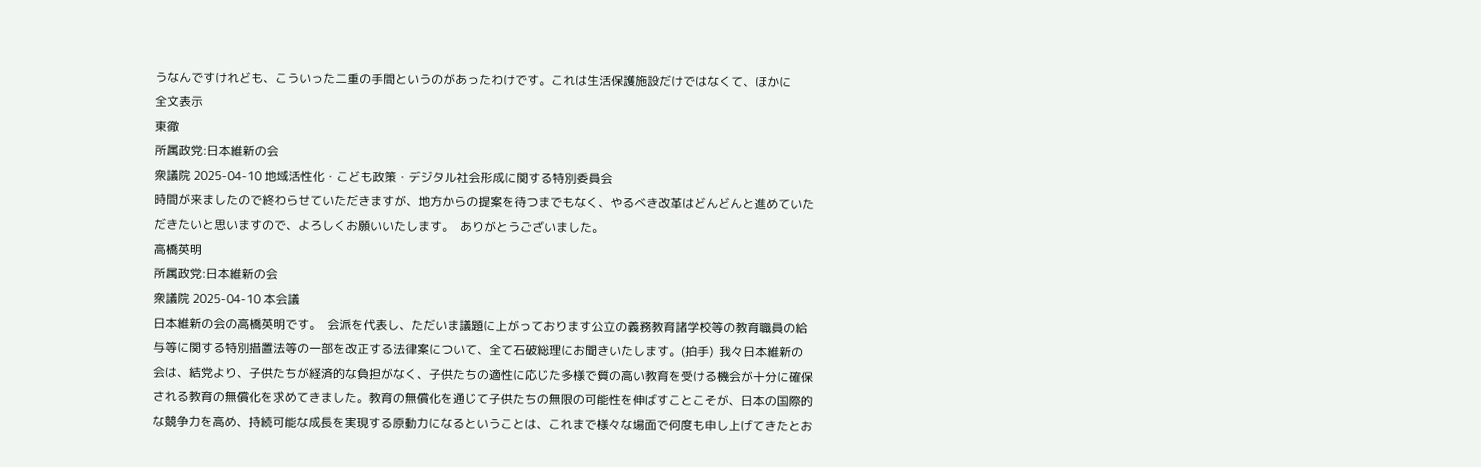うなんですけれども、こういった二重の手間というのがあったわけです。これは生活保護施設だけではなくて、ほかに
全文表示
東徹
所属政党:日本維新の会
衆議院 2025-04-10 地域活性化・こども政策・デジタル社会形成に関する特別委員会
時間が来ましたので終わらせていただきますが、地方からの提案を待つまでもなく、やるべき改革はどんどんと進めていただきたいと思いますので、よろしくお願いいたします。  ありがとうございました。
高橋英明
所属政党:日本維新の会
衆議院 2025-04-10 本会議
日本維新の会の高橋英明です。  会派を代表し、ただいま議題に上がっております公立の義務教育諸学校等の教育職員の給与等に関する特別措置法等の一部を改正する法律案について、全て石破総理にお聞きいたします。(拍手)  我々日本維新の会は、結党より、子供たちが経済的な負担がなく、子供たちの適性に応じた多様で質の高い教育を受ける機会が十分に確保される教育の無償化を求めてきました。教育の無償化を通じて子供たちの無限の可能性を伸ばすことこそが、日本の国際的な競争力を高め、持続可能な成長を実現する原動力になるということは、これまで様々な場面で何度も申し上げてきたとお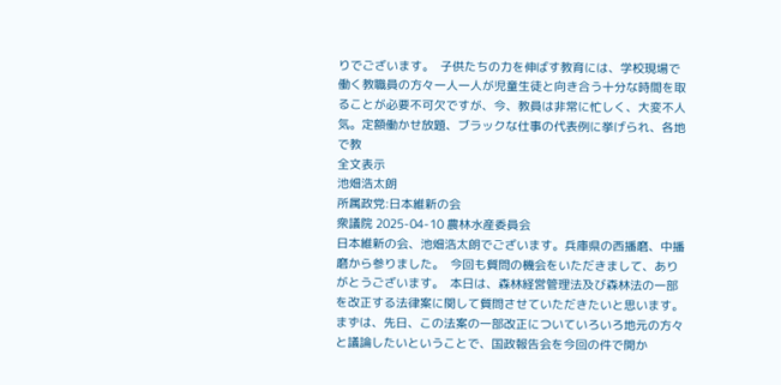りでございます。  子供たちの力を伸ばす教育には、学校現場で働く教職員の方々一人一人が児童生徒と向き合う十分な時間を取ることが必要不可欠ですが、今、教員は非常に忙しく、大変不人気。定額働かせ放題、ブラックな仕事の代表例に挙げられ、各地で教
全文表示
池畑浩太朗
所属政党:日本維新の会
衆議院 2025-04-10 農林水産委員会
日本維新の会、池畑浩太朗でございます。兵庫県の西播磨、中播磨から参りました。  今回も質問の機会をいただきまして、ありがとうございます。  本日は、森林経営管理法及び森林法の一部を改正する法律案に関して質問させていただきたいと思います。  まずは、先日、この法案の一部改正についていろいろ地元の方々と議論したいということで、国政報告会を今回の件で開か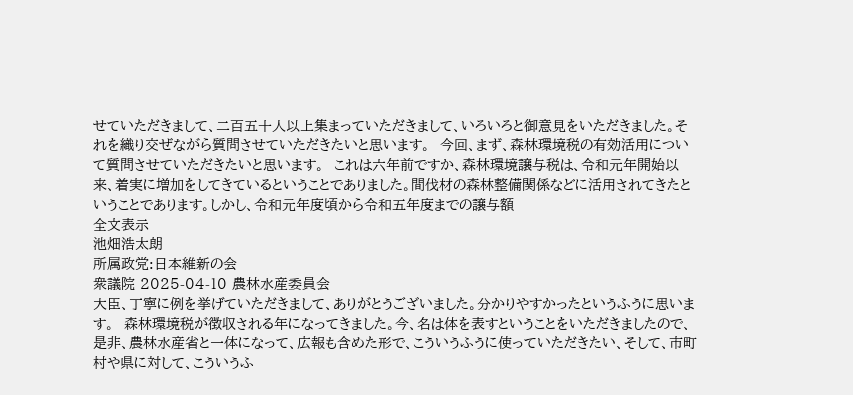せていただきまして、二百五十人以上集まっていただきまして、いろいろと御意見をいただきました。それを織り交ぜながら質問させていただきたいと思います。  今回、まず、森林環境税の有効活用について質問させていただきたいと思います。  これは六年前ですか、森林環境譲与税は、令和元年開始以来、着実に増加をしてきているということでありました。間伐材の森林整備関係などに活用されてきたということであります。しかし、令和元年度頃から令和五年度までの譲与額
全文表示
池畑浩太朗
所属政党:日本維新の会
衆議院 2025-04-10 農林水産委員会
大臣、丁寧に例を挙げていただきまして、ありがとうございました。分かりやすかったというふうに思います。  森林環境税が徴収される年になってきました。今、名は体を表すということをいただきましたので、是非、農林水産省と一体になって、広報も含めた形で、こういうふうに使っていただきたい、そして、市町村や県に対して、こういうふ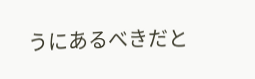うにあるべきだと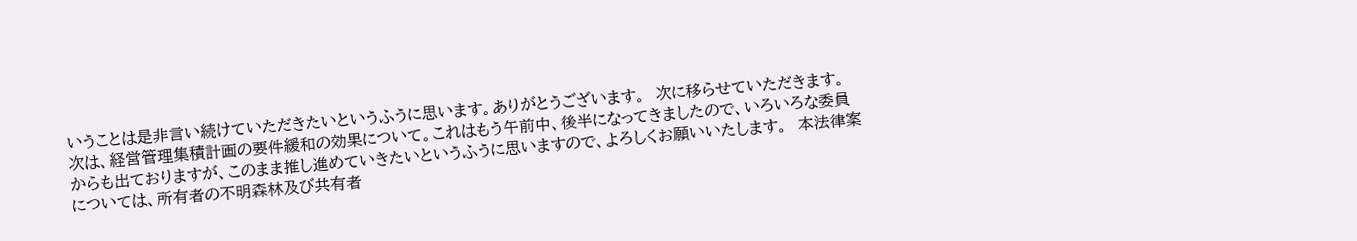いうことは是非言い続けていただきたいというふうに思います。ありがとうございます。  次に移らせていただきます。  次は、経営管理集積計画の要件緩和の効果について。これはもう午前中、後半になってきましたので、いろいろな委員からも出ておりますが、このまま推し進めていきたいというふうに思いますので、よろしくお願いいたします。  本法律案については、所有者の不明森林及び共有者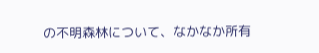の不明森林について、なかなか所有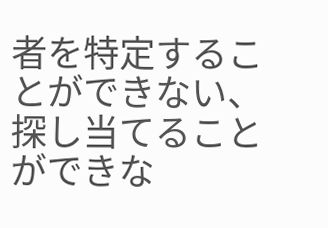者を特定することができない、探し当てることができな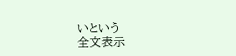いという
全文表示